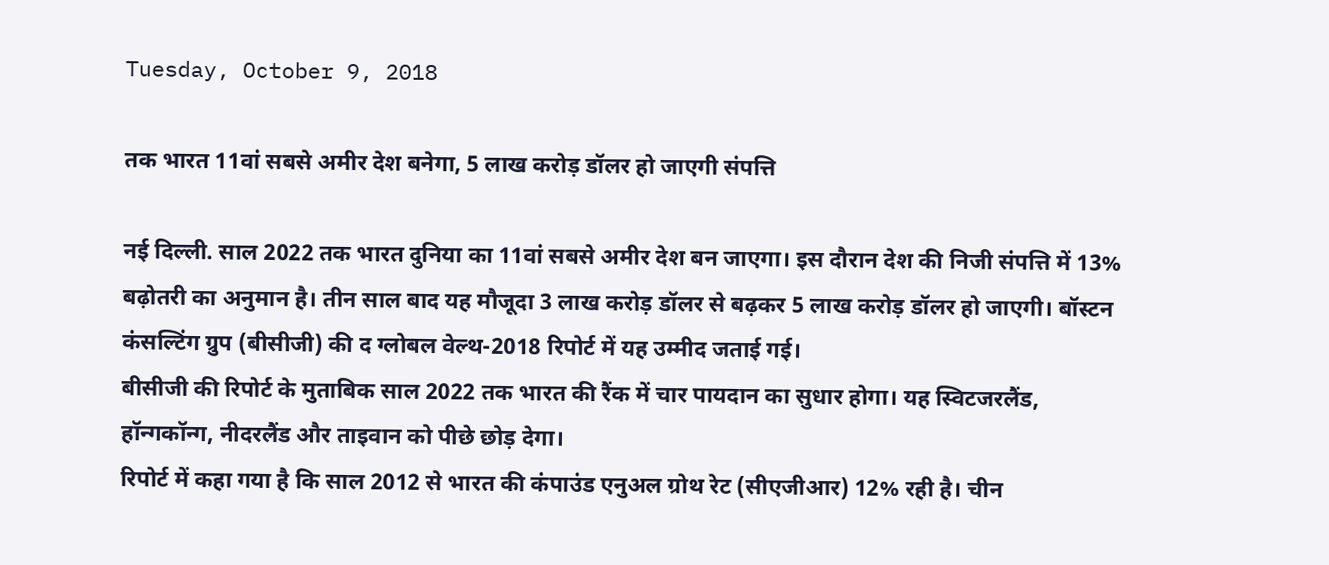Tuesday, October 9, 2018

तक भारत 11वां सबसे अमीर देश बनेगा, 5 लाख करोड़ डॉलर हो जाएगी संपत्ति

नई दिल्ली. साल 2022 तक भारत दुनिया का 11वां सबसे अमीर देश बन जाएगा। इस दौरान देश की निजी संपत्ति में 13% बढ़ोतरी का अनुमान है। तीन साल बाद यह मौजूदा 3 लाख करोड़ डॉलर से बढ़कर 5 लाख करोड़ डॉलर हो जाएगी। बॉस्टन कंसल्टिंग ग्रुप (बीसीजी) की द ग्लोबल वेल्थ-2018 रिपोर्ट में यह उम्मीद जताई गई।
बीसीजी की रिपोर्ट के मुताबिक साल 2022 तक भारत की रैंक में चार पायदान का सुधार होगा। यह स्विटजरलैंड, हॉन्गकॉन्ग, नीदरलैंड और ताइवान को पीछे छोड़ देगा।
रिपोर्ट में कहा गया है कि साल 2012 से भारत की कंपाउंड एनुअल ग्रोथ रेट (सीएजीआर) 12% रही है। चीन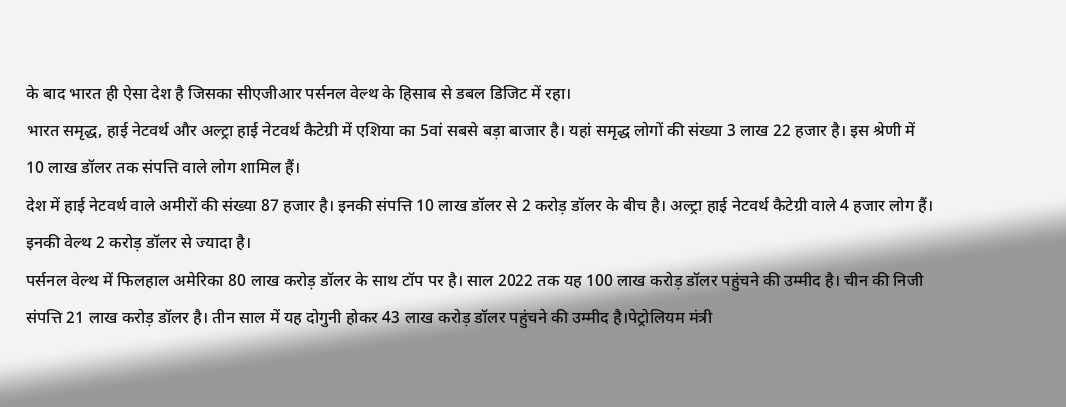के बाद भारत ही ऐसा देश है जिसका सीएजीआर पर्सनल वेल्थ के हिसाब से डबल डिजिट में रहा।
भारत समृद्ध, हाई नेटवर्थ और अल्ट्रा हाई नेटवर्थ कैटेग्री में एशिया का 5वां सबसे बड़ा बाजार है। यहां समृद्ध लोगों की संख्या 3 लाख 22 हजार है। इस श्रेणी में 10 लाख डॉलर तक संपत्ति वाले लोग शामिल हैं।
देश में हाई नेटवर्थ वाले अमीरों की संख्या 87 हजार है। इनकी संपत्ति 10 लाख डॉलर से 2 करोड़ डॉलर के बीच है। अल्ट्रा हाई नेटवर्थ कैटेग्री वाले 4 हजार लोग हैं। इनकी वेल्थ 2 करोड़ डॉलर से ज्यादा है।
पर्सनल वेल्थ में फिलहाल अमेरिका 80 लाख करोड़ डॉलर के साथ टॉप पर है। साल 2022 तक यह 100 लाख करोड़ डॉलर पहुंचने की उम्मीद है। चीन की निजी संपत्ति 21 लाख करोड़ डॉलर है। तीन साल में यह दोगुनी होकर 43 लाख करोड़ डॉलर पहुंचने की उम्मीद है।पेट्रोलियम मंत्री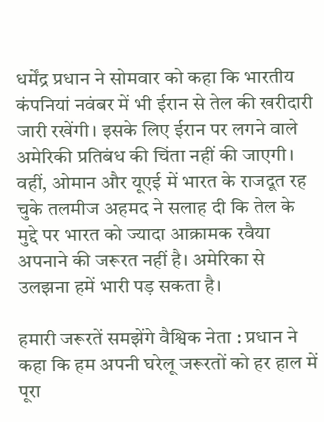धर्मेंद्र प्रधान ने सोमवार को कहा कि भारतीय कंपनियां नवंबर में भी ईरान से तेल की खरीदारी जारी रखेंगी। इसके लिए ईरान पर लगने वाले अमेरिकी प्रतिबंध की चिंता नहीं की जाएगी। वहीं, ओमान और यूएई में भारत के राजदूत रह चुके तलमीज अहमद ने सलाह दी कि तेल के मुद्दे पर भारत को ज्यादा आक्रामक रवैया अपनाने की जरूरत नहीं है। अमेरिका से उलझना हमें भारी पड़ सकता है।

हमारी जरूरतें समझेंगे वैश्विक नेता : प्रधान ने कहा कि हम अपनी घरेलू जरूरतों को हर हाल में पूरा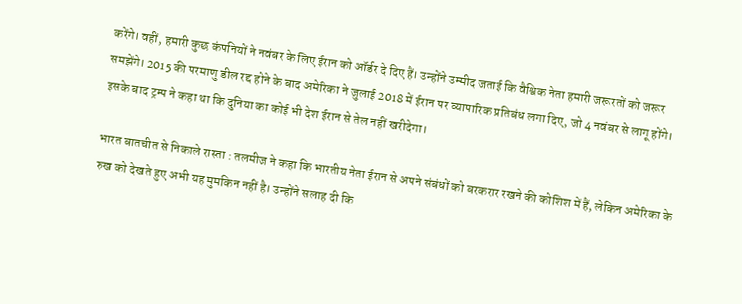करेंगे। वहीं, हमारी कुछ कंपनियों ने नवंबर के लिए ईरान को ऑर्डर दे दिए हैं। उन्होंने उम्मीद जताई कि वैश्विक नेता हमारी जरूरतों को जरूर समझेंगे। 2015 की परमाणु डील रद्द होने के बाद अमेरिका ने जुलाई 2018 में ईरान पर व्यापारिक प्रतिबंध लगा दिए, जो 4 नवंबर से लागू होंगे। इसके बाद ट्रम्प ने कहा था कि दुनिया का कोई भी देश ईरान से तेल नहीं खरीदेगा।

भारत बातचीत से निकाले रास्ता : तलमीज ने कहा कि भारतीय नेता ईरान से अपने संबंधों को बरकरार रखने की कोशिश में हैं, लेकिन अमेरिका के रुख को देखते हुए अभी यह मुमकिन नहीं है। उन्होंने सलाह दी कि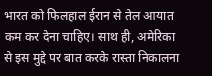भारत को फिलहाल ईरान से तेल आयात कम कर देना चाहिए। साथ ही, अमेरिका से इस मुद्दे पर बात करके रास्ता निकालना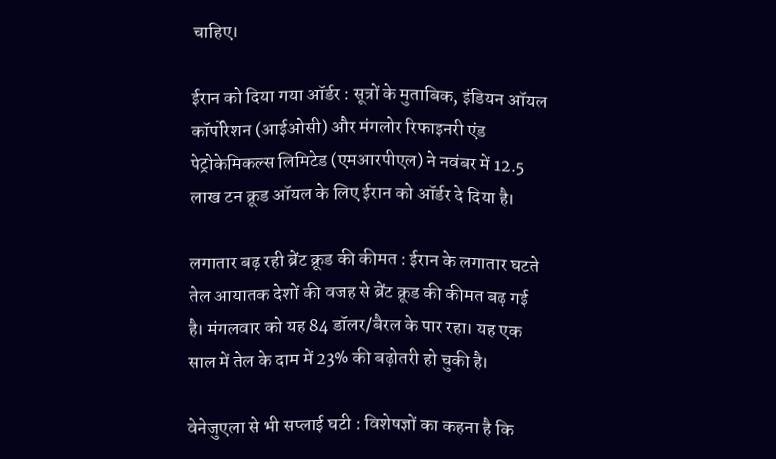चाहिए।

ईरान को दिया गया ऑर्डर : सूत्रों के मुताबिक, इंडियन ऑयल कॉर्पोरेशन (आईओसी) और मंगलोर रिफाइनरी एंड पेट्रोकेमिकल्स लिमिटेड (एमआरपीएल) ने नवंबर में 12.5 लाख टन क्रूड ऑयल के लिए ईरान को ऑर्डर दे दिया है।

लगातार बढ़ रही ब्रेंट क्रूड की कीमत : ईरान के लगातार घटते तेल आयातक देशों की वजह से ब्रेंट क्रूड की कीमत बढ़ गई है। मंगलवार को यह 84 डॉलर/बैरल के पार रहा। यह एक साल में तेल के दाम में 23% की बढ़ोतरी हो चुकी है।

वेनेजुएला से भी सप्लाई घटी : विशेषज्ञों का कहना है कि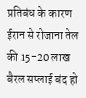प्रतिबंध के कारण ईरान से रोजाना तेल की 15-20 लाख बैरल सप्लाई बंद हो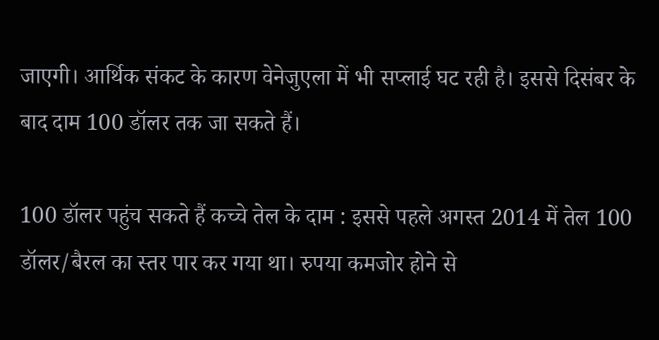जाएगी। आर्थिक संकट के कारण वेनेजुएला में भी सप्लाई घट रही है। इससे दिसंबर के बाद दाम 100 डॉलर तक जा सकते हैं।

100 डॉलर पहुंच सकते हैं कच्चे तेल के दाम : इससे पहले अगस्त 2014 में तेल 100 डॉलर/बैरल का स्तर पार कर गया था। रुपया कमजोर होने से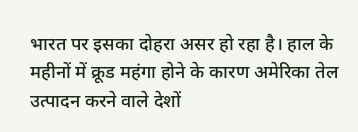भारत पर इसका दोहरा असर हो रहा है। हाल के महीनों में क्रूड महंगा होने के कारण अमेरिका तेल उत्पादन करने वाले देशों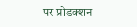पर प्रोडक्शन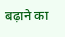बढ़ाने का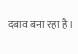दबाव बना रहा है।